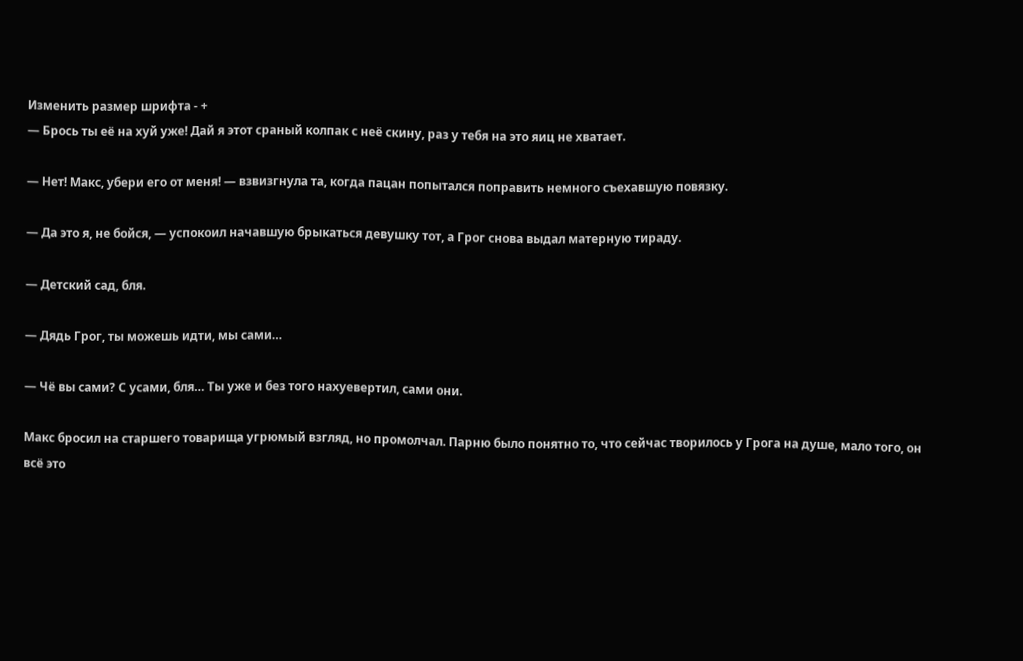Изменить размер шрифта - +
— Брось ты её на хуй уже! Дай я этот сраный колпак с неё скину, раз у тебя на это яиц не хватает.

— Нет! Макс, убери его от меня! — взвизгнула та, когда пацан попытался поправить немного съехавшую повязку.

— Да это я, не бойся, — успокоил начавшую брыкаться девушку тот, а Грог снова выдал матерную тираду.

— Детский сад, бля.

— Дядь Грог, ты можешь идти, мы сами…

— Чё вы сами? С усами, бля… Ты уже и без того нахуевертил, сами они.

Макс бросил на старшего товарища угрюмый взгляд, но промолчал. Парню было понятно то, что сейчас творилось у Грога на душе, мало того, он всё это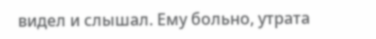видел и слышал. Ему больно, утрата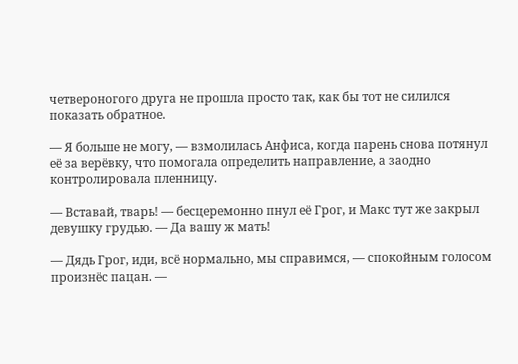четвероногого друга не прошла просто так, как бы тот не силился показать обратное.

— Я больше не могу, — взмолилась Анфиса, когда парень снова потянул её за верёвку, что помогала определить направление, а заодно контролировала пленницу.

— Вставай, тварь! — бесцеремонно пнул её Грог, и Макс тут же закрыл девушку грудью. — Да вашу ж мать!

— Дядь Грог, иди, всё нормально, мы справимся, — спокойным голосом произнёс пацан. —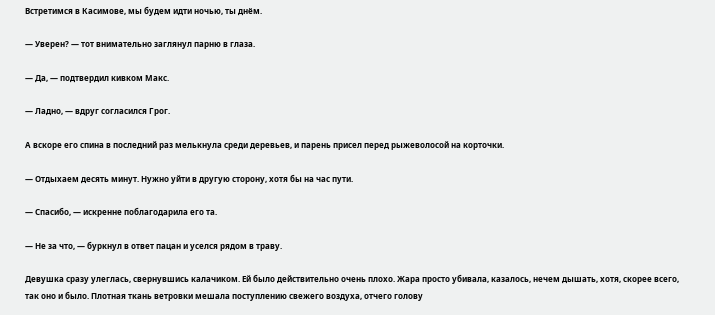Встретимся в Касимове, мы будем идти ночью, ты днём.

— Уверен? — тот внимательно заглянул парню в глаза.

— Да, — подтвердил кивком Макс.

— Ладно, — вдруг согласился Грог.

А вскоре его спина в последний раз мелькнула среди деревьев, и парень присел перед рыжеволосой на корточки.

— Отдыхаем десять минут. Нужно уйти в другую сторону, хотя бы на час пути.

— Спасибо, — искренне поблагодарила его та.

— Не за что, — буркнул в ответ пацан и уселся рядом в траву.

Девушка сразу улеглась, свернувшись калачиком. Ей было действительно очень плохо. Жара просто убивала, казалось, нечем дышать, хотя, скорее всего, так оно и было. Плотная ткань ветровки мешала поступлению свежего воздуха, отчего голову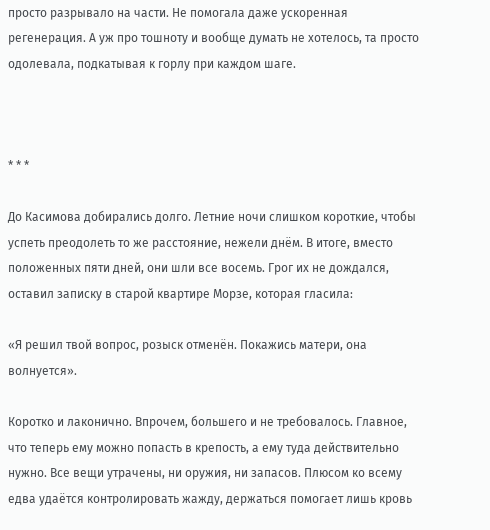просто разрывало на части. Не помогала даже ускоренная регенерация. А уж про тошноту и вообще думать не хотелось, та просто одолевала, подкатывая к горлу при каждом шаге.



* * *

До Касимова добирались долго. Летние ночи слишком короткие, чтобы успеть преодолеть то же расстояние, нежели днём. В итоге, вместо положенных пяти дней, они шли все восемь. Грог их не дождался, оставил записку в старой квартире Морзе, которая гласила:

«Я решил твой вопрос, розыск отменён. Покажись матери, она волнуется».

Коротко и лаконично. Впрочем, большего и не требовалось. Главное, что теперь ему можно попасть в крепость, а ему туда действительно нужно. Все вещи утрачены, ни оружия, ни запасов. Плюсом ко всему едва удаётся контролировать жажду, держаться помогает лишь кровь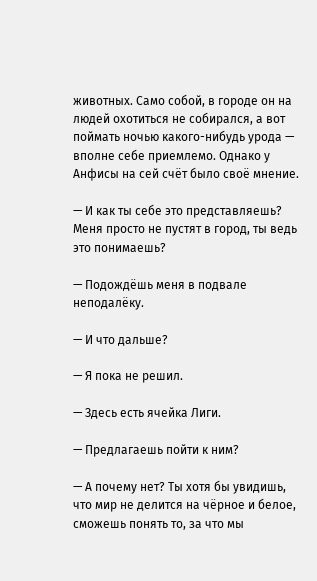животных. Само собой, в городе он на людей охотиться не собирался, а вот поймать ночью какого-нибудь урода — вполне себе приемлемо. Однако у Анфисы на сей счёт было своё мнение.

— И как ты себе это представляешь? Меня просто не пустят в город, ты ведь это понимаешь?

— Подождёшь меня в подвале неподалёку.

— И что дальше?

— Я пока не решил.

— Здесь есть ячейка Лиги.

— Предлагаешь пойти к ним?

— А почему нет? Ты хотя бы увидишь, что мир не делится на чёрное и белое, сможешь понять то, за что мы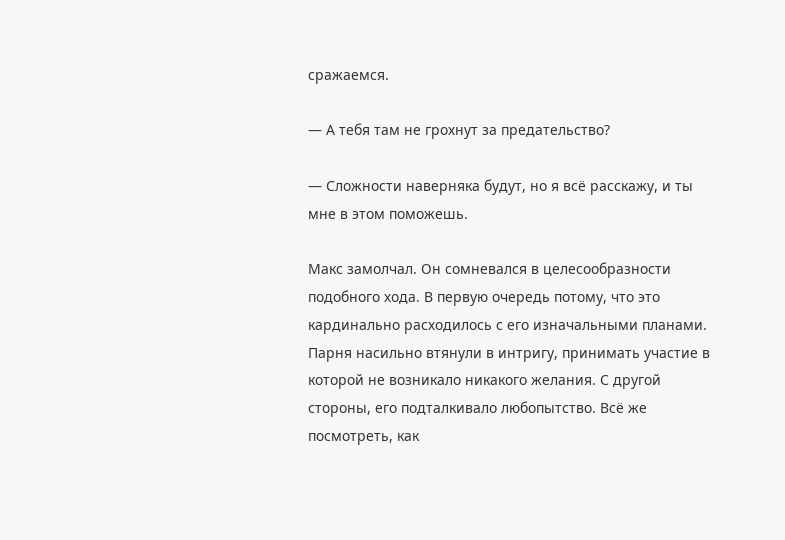сражаемся.

— А тебя там не грохнут за предательство?

— Сложности наверняка будут, но я всё расскажу, и ты мне в этом поможешь.

Макс замолчал. Он сомневался в целесообразности подобного хода. В первую очередь потому, что это кардинально расходилось с его изначальными планами. Парня насильно втянули в интригу, принимать участие в которой не возникало никакого желания. С другой стороны, его подталкивало любопытство. Всё же посмотреть, как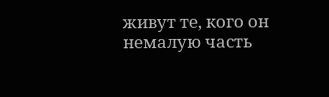живут те, кого он немалую часть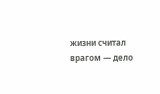жизни считал врагом — дело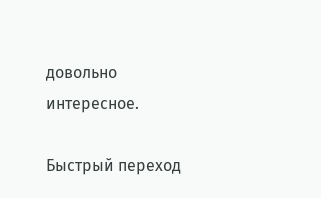довольно интересное.

Быстрый переход